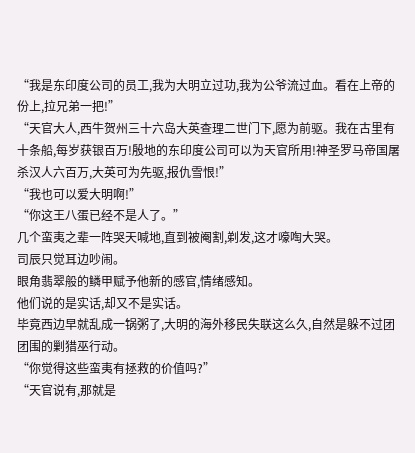“我是东印度公司的员工,我为大明立过功,我为公爷流过血。看在上帝的份上,拉兄弟一把!”
“天官大人,西牛贺州三十六岛大英查理二世门下,愿为前驱。我在古里有十条船,每岁获银百万!殷地的东印度公司可以为天官所用!神圣罗马帝国屠杀汉人六百万,大英可为先驱,报仇雪恨!”
“我也可以爱大明啊!”
“你这王八蛋已经不是人了。”
几个蛮夷之辈一阵哭天喊地,直到被阉割,剃发,这才嚎啕大哭。
司辰只觉耳边吵闹。
眼角翡翠般的鳞甲赋予他新的感官,情绪感知。
他们说的是实话,却又不是实话。
毕竟西边早就乱成一锅粥了,大明的海外移民失联这么久,自然是躲不过团团围的剿猎巫行动。
“你觉得这些蛮夷有拯救的价值吗?”
“天官说有,那就是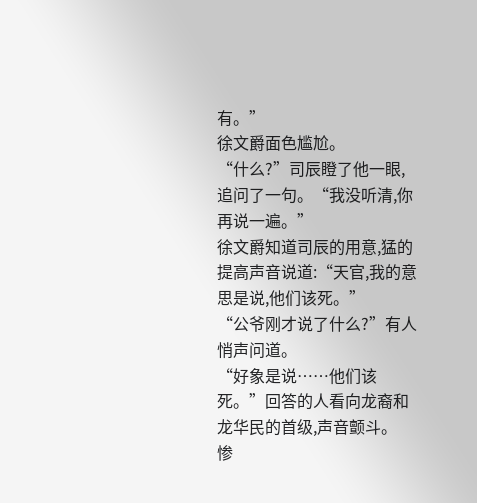有。”
徐文爵面色尴尬。
“什么?”司辰瞪了他一眼,追问了一句。“我没听清,你再说一遍。”
徐文爵知道司辰的用意,猛的提高声音说道:“天官,我的意思是说,他们该死。”
“公爷刚才说了什么?”有人悄声问道。
“好象是说……他们该死。”回答的人看向龙裔和龙华民的首级,声音颤斗。
惨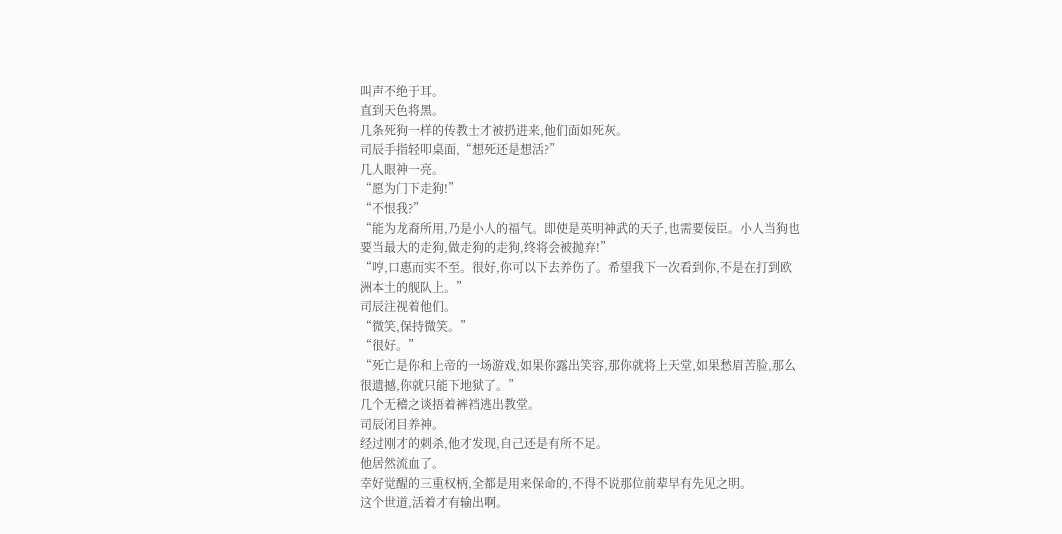叫声不绝于耳。
直到天色将黑。
几条死狗一样的传教士才被扔进来,他们面如死灰。
司辰手指轻叩桌面,“想死还是想活?”
几人眼神一亮。
“愿为门下走狗!”
“不恨我?”
“能为龙裔所用,乃是小人的福气。即使是英明神武的天子,也需要佞臣。小人当狗也要当最大的走狗,做走狗的走狗,终将会被抛弃!”
“哼,口惠而实不至。很好,你可以下去养伤了。希望我下一次看到你,不是在打到欧洲本土的舰队上。”
司辰注视着他们。
“微笑,保持微笑。”
“很好。”
“死亡是你和上帝的一场游戏,如果你露出笑容,那你就将上天堂,如果愁眉苦脸,那么很遗撼,你就只能下地狱了。”
几个无稽之谈捂着裤裆逃出教堂。
司辰闭目养神。
经过刚才的刺杀,他才发现,自己还是有所不足。
他居然流血了。
幸好觉醒的三重权柄,全都是用来保命的,不得不说那位前辈早有先见之明。
这个世道,活着才有输出啊。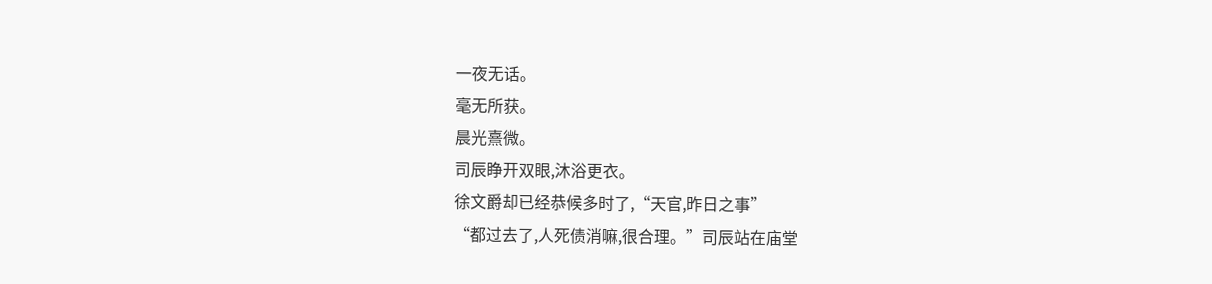一夜无话。
毫无所获。
晨光熹微。
司辰睁开双眼,沐浴更衣。
徐文爵却已经恭候多时了,“天官,昨日之事”
“都过去了,人死债消嘛,很合理。”司辰站在庙堂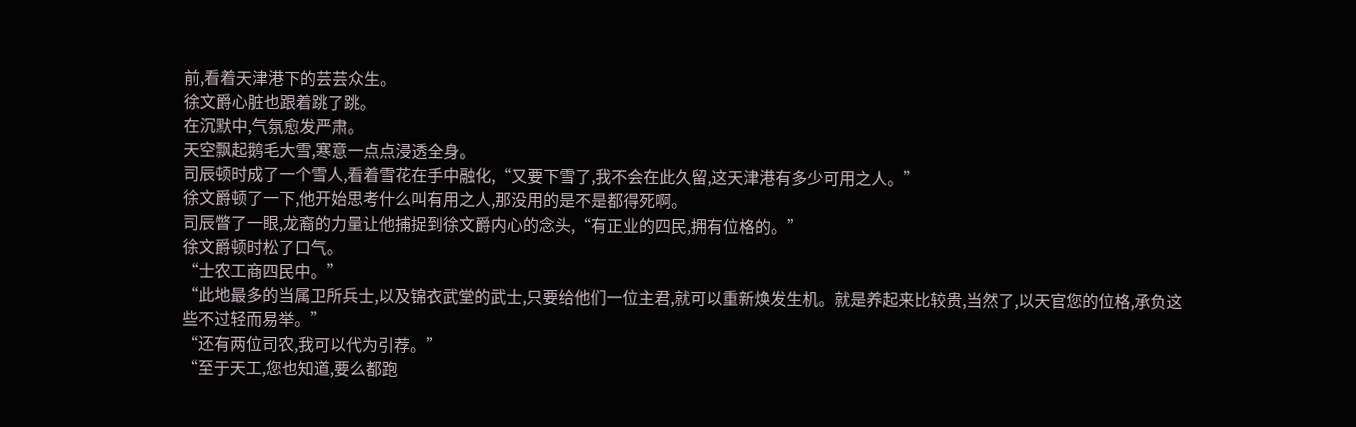前,看着天津港下的芸芸众生。
徐文爵心脏也跟着跳了跳。
在沉默中,气氛愈发严肃。
天空飘起鹅毛大雪,寒意一点点浸透全身。
司辰顿时成了一个雪人,看着雪花在手中融化,“又要下雪了,我不会在此久留,这天津港有多少可用之人。”
徐文爵顿了一下,他开始思考什么叫有用之人,那没用的是不是都得死啊。
司辰瞥了一眼,龙裔的力量让他捕捉到徐文爵内心的念头,“有正业的四民,拥有位格的。”
徐文爵顿时松了口气。
“士农工商四民中。”
“此地最多的当属卫所兵士,以及锦衣武堂的武士,只要给他们一位主君,就可以重新焕发生机。就是养起来比较贵,当然了,以天官您的位格,承负这些不过轻而易举。”
“还有两位司农,我可以代为引荐。”
“至于天工,您也知道,要么都跑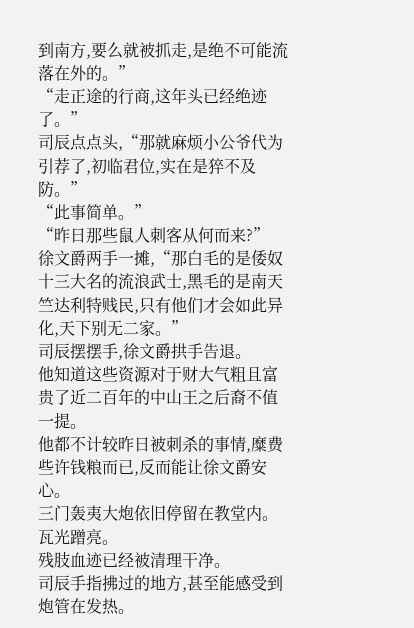到南方,要么就被抓走,是绝不可能流落在外的。”
“走正途的行商,这年头已经绝迹了。”
司辰点点头,“那就麻烦小公爷代为引荐了,初临君位,实在是猝不及防。”
“此事简单。”
“昨日那些鼠人刺客从何而来?”
徐文爵两手一摊,“那白毛的是倭奴十三大名的流浪武士,黑毛的是南天竺达利特贱民,只有他们才会如此异化,天下别无二家。”
司辰摆摆手,徐文爵拱手告退。
他知道这些资源对于财大气粗且富贵了近二百年的中山王之后裔不值一提。
他都不计较昨日被刺杀的事情,糜费些许钱粮而已,反而能让徐文爵安心。
三门轰夷大炮依旧停留在教堂内。
瓦光蹭亮。
残肢血迹已经被清理干净。
司辰手指拂过的地方,甚至能感受到炮管在发热。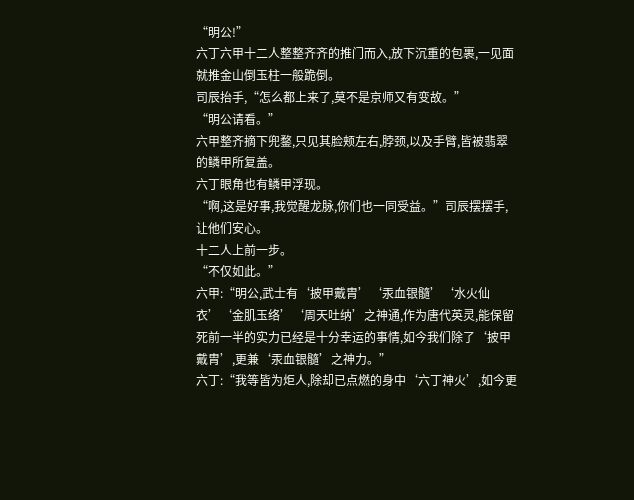“明公!”
六丁六甲十二人整整齐齐的推门而入,放下沉重的包裹,一见面就推金山倒玉柱一般跪倒。
司辰抬手,“怎么都上来了,莫不是京师又有变故。”
“明公请看。”
六甲整齐摘下兜鍪,只见其脸颊左右,脖颈,以及手臂,皆被翡翠的鳞甲所复盖。
六丁眼角也有鳞甲浮现。
“啊,这是好事,我觉醒龙脉,你们也一同受益。”司辰摆摆手,让他们安心。
十二人上前一步。
“不仅如此。”
六甲:“明公,武士有‘披甲戴胄’‘汞血银髓’‘水火仙衣’‘金肌玉络’‘周天吐纳’之神通,作为唐代英灵,能保留死前一半的实力已经是十分幸运的事情,如今我们除了‘披甲戴胄’,更兼‘汞血银髓’之神力。”
六丁:“我等皆为炬人,除却已点燃的身中‘六丁神火’,如今更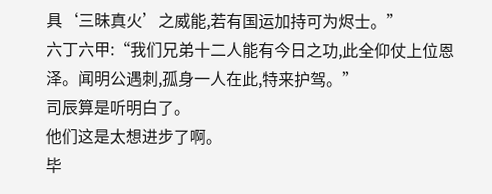具‘三昧真火’之威能,若有国运加持可为烬士。”
六丁六甲:“我们兄弟十二人能有今日之功,此全仰仗上位恩泽。闻明公遇刺,孤身一人在此,特来护驾。”
司辰算是听明白了。
他们这是太想进步了啊。
毕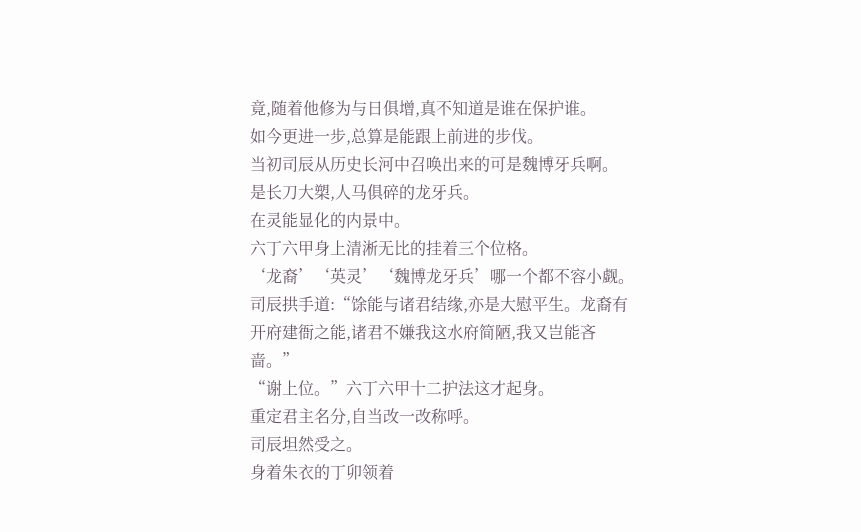竟,随着他修为与日俱增,真不知道是谁在保护谁。
如今更进一步,总算是能跟上前进的步伐。
当初司辰从历史长河中召唤出来的可是魏博牙兵啊。
是长刀大槊,人马俱碎的龙牙兵。
在灵能显化的内景中。
六丁六甲身上清淅无比的挂着三个位格。
‘龙裔’‘英灵’‘魏博龙牙兵’哪一个都不容小觑。
司辰拱手道:“馀能与诸君结缘,亦是大慰平生。龙裔有开府建衙之能,诸君不嫌我这水府简陋,我又岂能吝啬。”
“谢上位。”六丁六甲十二护法这才起身。
重定君主名分,自当改一改称呼。
司辰坦然受之。
身着朱衣的丁卯领着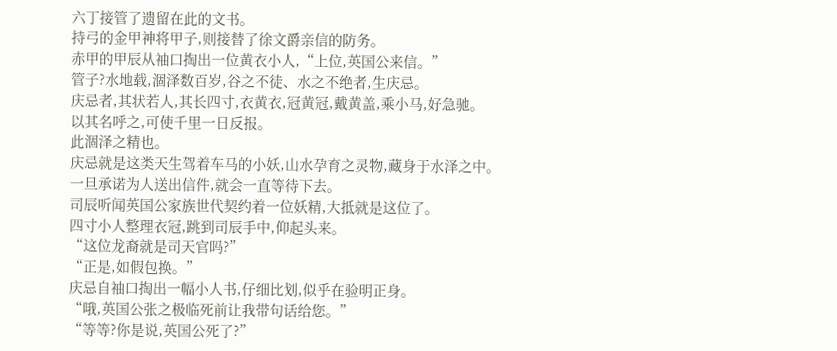六丁接管了遗留在此的文书。
持弓的金甲神将甲子,则接替了徐文爵亲信的防务。
赤甲的甲辰从袖口掏出一位黄衣小人,“上位,英国公来信。”
管子?水地载,涸泽数百岁,谷之不徒、水之不绝者,生庆忌。
庆忌者,其状若人,其长四寸,衣黄衣,冠黄冠,戴黄盖,乘小马,好急驰。
以其名呼之,可使千里一日反报。
此涸泽之精也。
庆忌就是这类天生驾着车马的小妖,山水孕育之灵物,藏身于水泽之中。
一旦承诺为人送出信件,就会一直等待下去。
司辰听闻英国公家族世代契约着一位妖精,大抵就是这位了。
四寸小人整理衣冠,跳到司辰手中,仰起头来。
“这位龙裔就是司天官吗?”
“正是,如假包换。”
庆忌自袖口掏出一幅小人书,仔细比划,似乎在验明正身。
“哦,英国公张之极临死前让我带句话给您。”
“等等?你是说,英国公死了?”